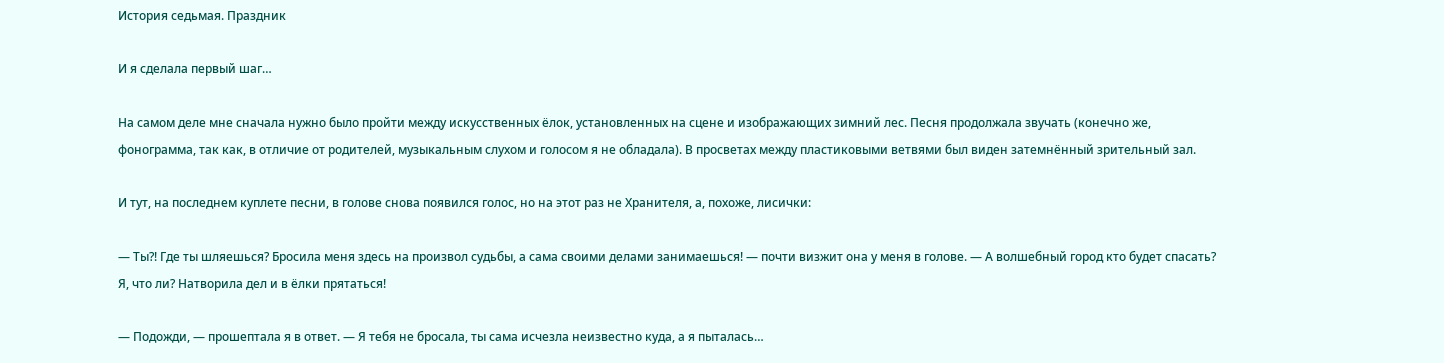История седьмая. Праздник

И я сделала первый шаг…

На самом деле мне сначала нужно было пройти между искусственных ёлок, установленных на сцене и изображающих зимний лес. Песня продолжала звучать (конечно же, фонограмма, так как, в отличие от родителей, музыкальным слухом и голосом я не обладала). В просветах между пластиковыми ветвями был виден затемнённый зрительный зал.

И тут, на последнем куплете песни, в голове снова появился голос, но на этот раз не Хранителя, а, похоже, лисички:

— Ты?! Где ты шляешься? Бросила меня здесь на произвол судьбы, а сама своими делами занимаешься! — почти визжит она у меня в голове. — А волшебный город кто будет спасать? Я, что ли? Натворила дел и в ёлки прятаться!

— Подожди, — прошептала я в ответ. — Я тебя не бросала, ты сама исчезла неизвестно куда, а я пыталась…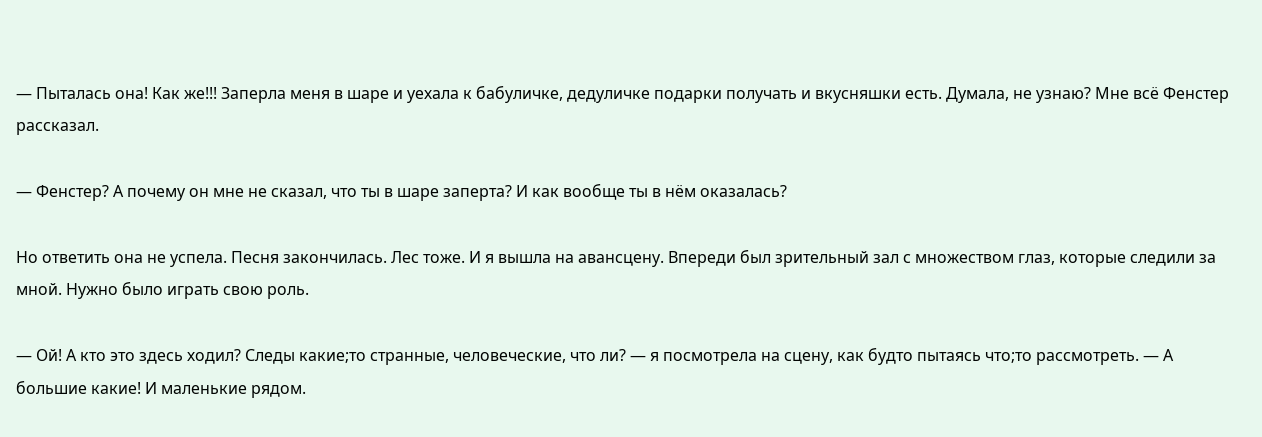— Пыталась она! Как же!!! Заперла меня в шаре и уехала к бабуличке, дедуличке подарки получать и вкусняшки есть. Думала, не узнаю? Мне всё Фенстер рассказал.

— Фенстер? А почему он мне не сказал, что ты в шаре заперта? И как вообще ты в нём оказалась?

Но ответить она не успела. Песня закончилась. Лес тоже. И я вышла на авансцену. Впереди был зрительный зал с множеством глаз, которые следили за мной. Нужно было играть свою роль.

— Ой! А кто это здесь ходил? Следы какие;то странные, человеческие, что ли? — я посмотрела на сцену, как будто пытаясь что;то рассмотреть. — А большие какие! И маленькие рядом.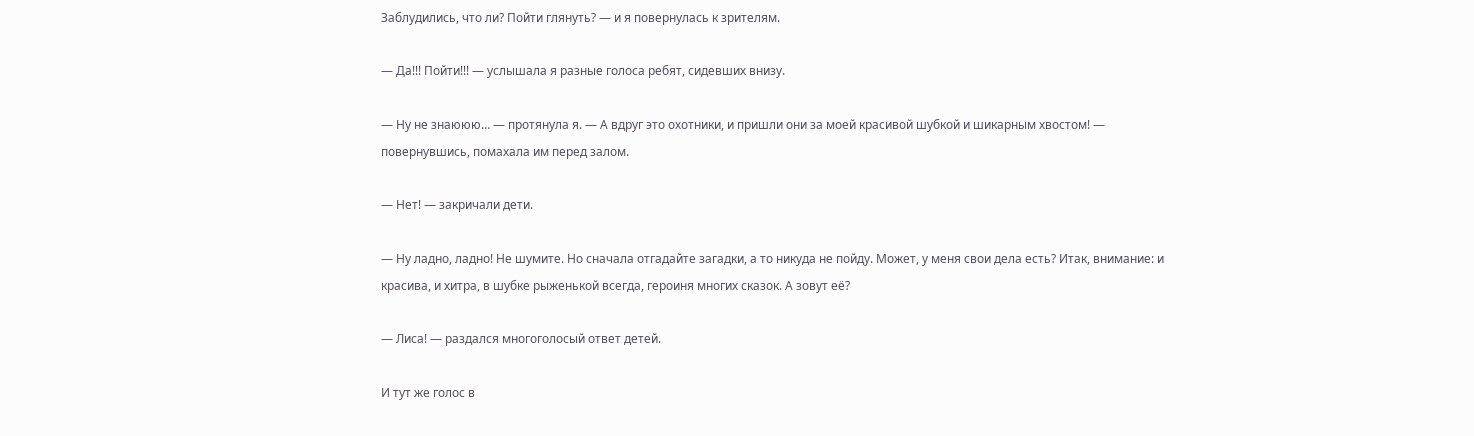Заблудились, что ли? Пойти глянуть? — и я повернулась к зрителям.

— Да!!! Пойти!!! — услышала я разные голоса ребят, сидевших внизу.

— Ну не знаююю… — протянула я. — А вдруг это охотники, и пришли они за моей красивой шубкой и шикарным хвостом! — повернувшись, помахала им перед залом.

— Нет! — закричали дети.

— Ну ладно, ладно! Не шумите. Но сначала отгадайте загадки, а то никуда не пойду. Может, у меня свои дела есть? Итак, внимание: и красива, и хитра, в шубке рыженькой всегда, героиня многих сказок. А зовут её?

— Лиса! — раздался многоголосый ответ детей.

И тут же голос в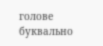голове буквально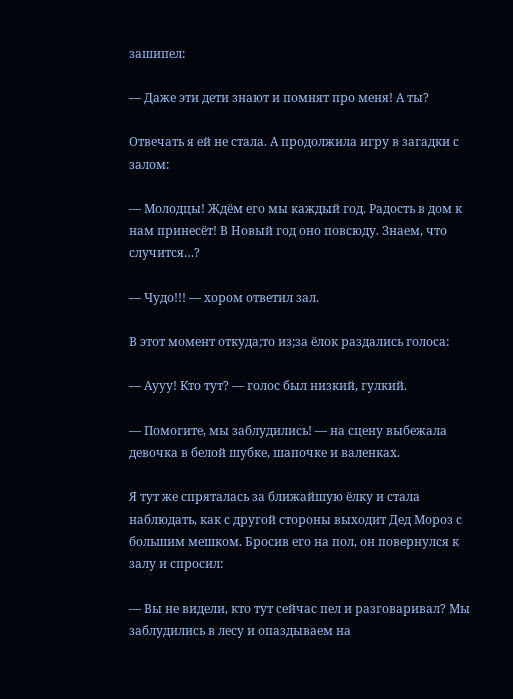зашипел:

— Даже эти дети знают и помнят про меня! А ты?

Отвечать я ей не стала. А продолжила игру в загадки с залом:

— Молодцы! Ждём его мы каждый год. Радость в дом к нам принесёт! В Новый год оно повсюду. Знаем, что случится…?

— Чудо!!! — хором ответил зал.

В этот момент откуда;то из;за ёлок раздались голоса:

— Аууу! Кто тут? — голос был низкий, гулкий.

— Помогите, мы заблудились! — на сцену выбежала девочка в белой шубке, шапочке и валенках.

Я тут же спряталась за ближайшую ёлку и стала наблюдать, как с другой стороны выходит Дед Мороз с большим мешком. Бросив его на пол, он повернулся к залу и спросил:

— Вы не видели, кто тут сейчас пел и разговаривал? Мы заблудились в лесу и опаздываем на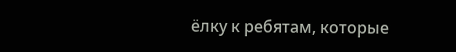ёлку к ребятам, которые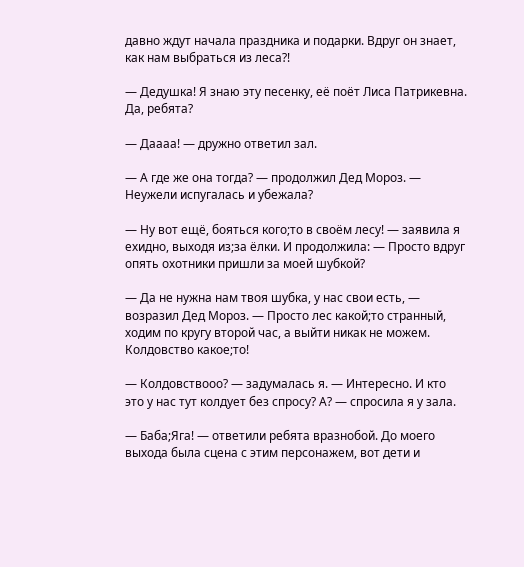давно ждут начала праздника и подарки. Вдруг он знает, как нам выбраться из леса?!

— Дедушка! Я знаю эту песенку, её поёт Лиса Патрикевна. Да, ребята?

— Даааа! — дружно ответил зал.

— А где же она тогда? — продолжил Дед Мороз. — Неужели испугалась и убежала?

— Ну вот ещё, бояться кого;то в своём лесу! — заявила я ехидно, выходя из;за ёлки. И продолжила: — Просто вдруг опять охотники пришли за моей шубкой?

— Да не нужна нам твоя шубка, у нас свои есть, — возразил Дед Мороз. — Просто лес какой;то странный, ходим по кругу второй час, а выйти никак не можем. Колдовство какое;то!

— Колдовствооо? — задумалась я. — Интересно. И кто это у нас тут колдует без спросу? А? — спросила я у зала.

— Баба;Яга! — ответили ребята вразнобой. До моего выхода была сцена с этим персонажем, вот дети и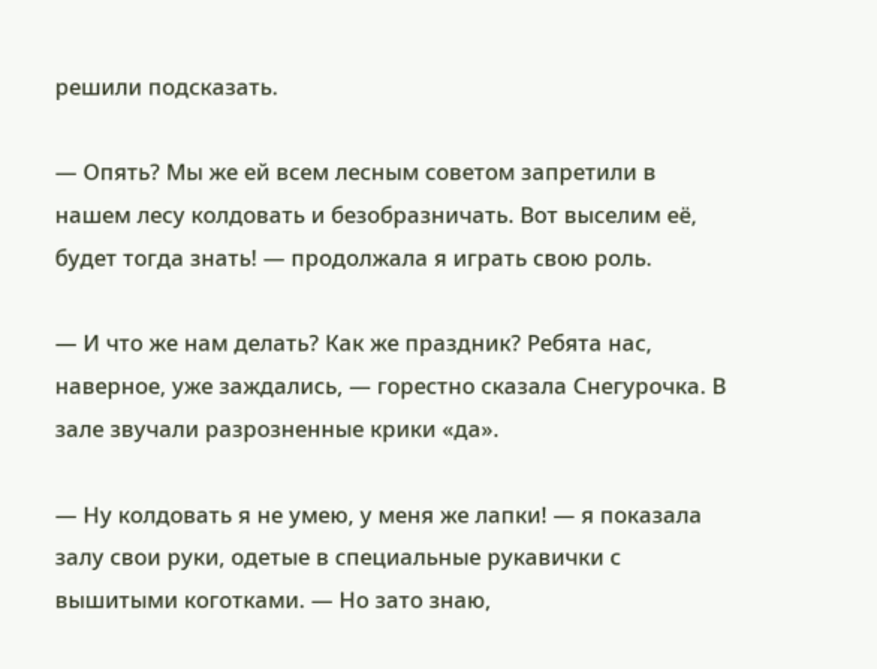решили подсказать.

— Опять? Мы же ей всем лесным советом запретили в нашем лесу колдовать и безобразничать. Вот выселим её, будет тогда знать! — продолжала я играть свою роль.

— И что же нам делать? Как же праздник? Ребята нас, наверное, уже заждались, — горестно сказала Снегурочка. В зале звучали разрозненные крики «да».

— Ну колдовать я не умею, у меня же лапки! — я показала залу свои руки, одетые в специальные рукавички с вышитыми коготками. — Но зато знаю,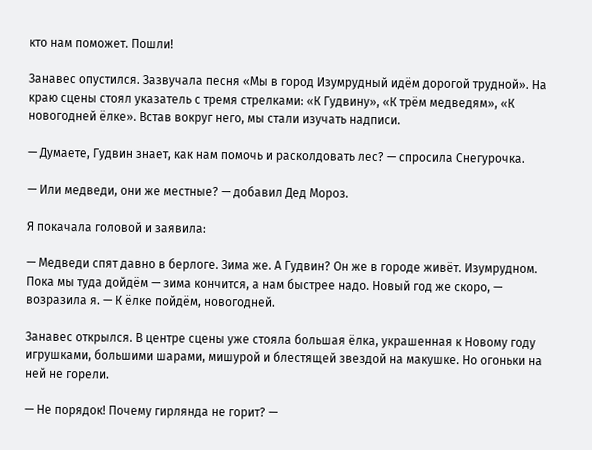кто нам поможет. Пошли!

Занавес опустился. Зазвучала песня «Мы в город Изумрудный идём дорогой трудной». На краю сцены стоял указатель с тремя стрелками: «К Гудвину», «К трём медведям», «К новогодней ёлке». Встав вокруг него, мы стали изучать надписи.

— Думаете, Гудвин знает, как нам помочь и расколдовать лес? — спросила Снегурочка.

— Или медведи, они же местные? — добавил Дед Мороз.

Я покачала головой и заявила:

— Медведи спят давно в берлоге. Зима же. А Гудвин? Он же в городе живёт. Изумрудном. Пока мы туда дойдём — зима кончится, а нам быстрее надо. Новый год же скоро, — возразила я. — К ёлке пойдём, новогодней.

Занавес открылся. В центре сцены уже стояла большая ёлка, украшенная к Новому году игрушками, большими шарами, мишурой и блестящей звездой на макушке. Но огоньки на ней не горели.

— Не порядок! Почему гирлянда не горит? —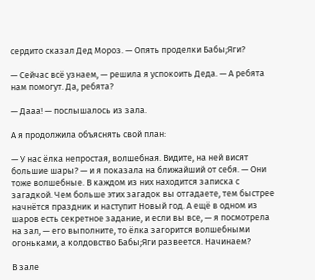сердито сказал Дед Мороз. — Опять проделки Бабы;Яги?

— Сейчас всё узнаем, — решила я успокоить Деда. — А ребята нам помогут. Да, ребята?

— Дааа! — послышалось из зала.

А я продолжила объяснять свой план:

— У нас ёлка непростая, волшебная. Видите, на ней висят большие шары? — и я показала на ближайший от себя. — Они тоже волшебные. В каждом из них находится записка с загадкой. Чем больше этих загадок вы отгадаете, тем быстрее начнётся праздник и наступит Новый год. А ещё в одном из шаров есть секретное задание, и если вы все, — я посмотрела на зал, — его выполните, то ёлка загорится волшебными огоньками, а колдовство Бабы;Яги развеется. Начинаем?

В зале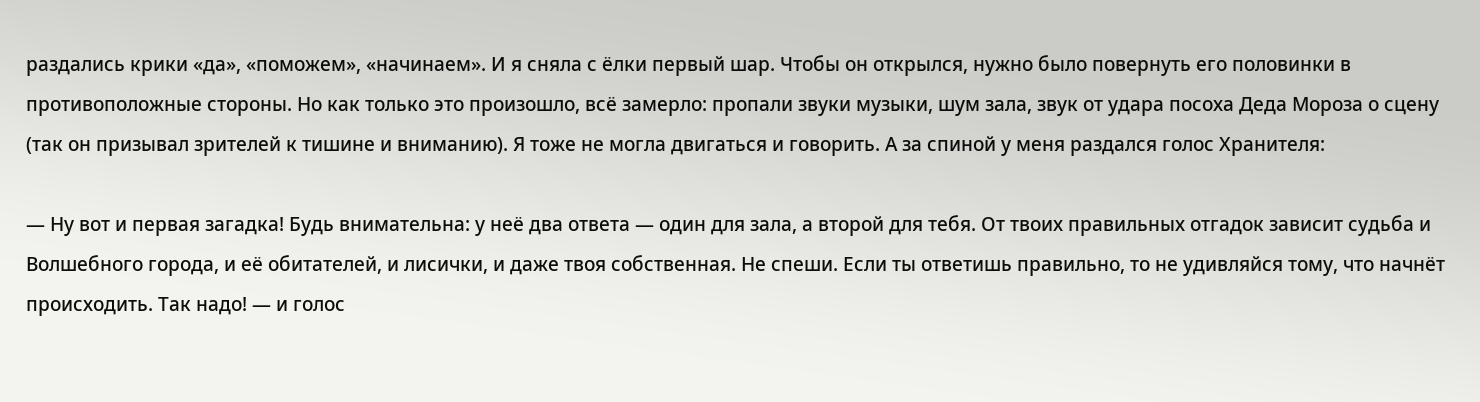раздались крики «да», «поможем», «начинаем». И я сняла с ёлки первый шар. Чтобы он открылся, нужно было повернуть его половинки в противоположные стороны. Но как только это произошло, всё замерло: пропали звуки музыки, шум зала, звук от удара посоха Деда Мороза о сцену (так он призывал зрителей к тишине и вниманию). Я тоже не могла двигаться и говорить. А за спиной у меня раздался голос Хранителя:

— Ну вот и первая загадка! Будь внимательна: у неё два ответа — один для зала, а второй для тебя. От твоих правильных отгадок зависит судьба и Волшебного города, и её обитателей, и лисички, и даже твоя собственная. Не спеши. Если ты ответишь правильно, то не удивляйся тому, что начнёт происходить. Так надо! — и голос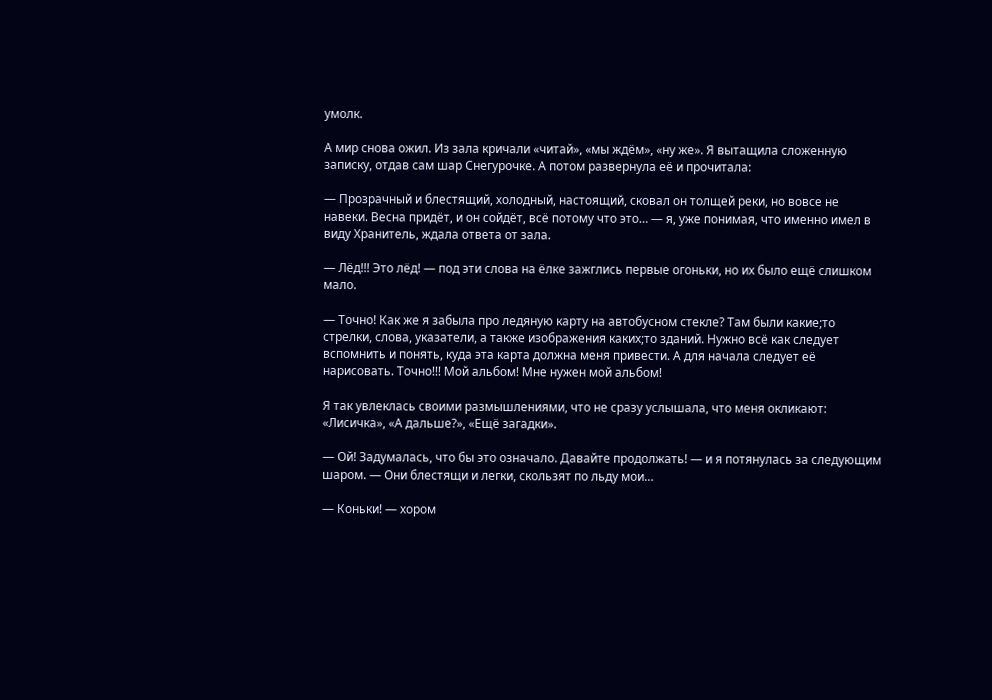умолк.

А мир снова ожил. Из зала кричали «читай», «мы ждём», «ну же». Я вытащила сложенную записку, отдав сам шар Снегурочке. А потом развернула её и прочитала:

— Прозрачный и блестящий, холодный, настоящий, сковал он толщей реки, но вовсе не навеки. Весна придёт, и он сойдёт, всё потому что это… — я, уже понимая, что именно имел в виду Хранитель, ждала ответа от зала.

— Лёд!!! Это лёд! — под эти слова на ёлке зажглись первые огоньки, но их было ещё слишком мало.

— Точно! Как же я забыла про ледяную карту на автобусном стекле? Там были какие;то стрелки, слова, указатели, а также изображения каких;то зданий. Нужно всё как следует вспомнить и понять, куда эта карта должна меня привести. А для начала следует её нарисовать. Точно!!! Мой альбом! Мне нужен мой альбом!

Я так увлеклась своими размышлениями, что не сразу услышала, что меня окликают: «Лисичка», «А дальше?», «Ещё загадки».

— Ой! Задумалась, что бы это означало. Давайте продолжать! — и я потянулась за следующим шаром. — Они блестящи и легки, скользят по льду мои…

— Коньки! — хором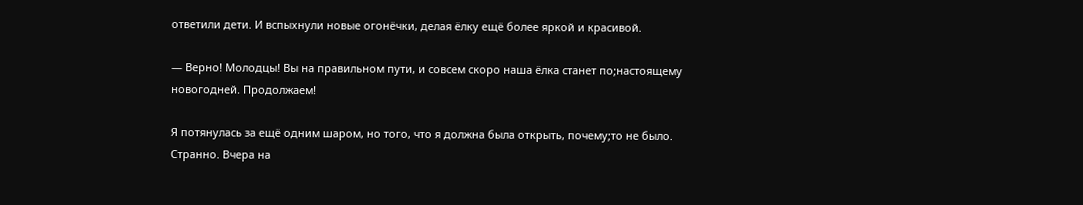ответили дети. И вспыхнули новые огонёчки, делая ёлку ещё более яркой и красивой.

— Верно! Молодцы! Вы на правильном пути, и совсем скоро наша ёлка станет по;настоящему новогодней. Продолжаем!

Я потянулась за ещё одним шаром, но того, что я должна была открыть, почему;то не было. Странно. Вчера на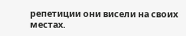репетиции они висели на своих местах.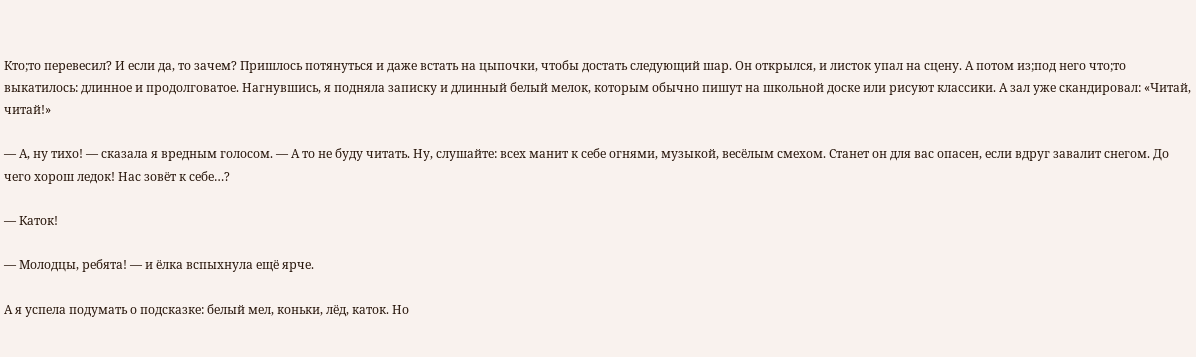Кто;то перевесил? И если да, то зачем? Пришлось потянуться и даже встать на цыпочки, чтобы достать следующий шар. Он открылся, и листок упал на сцену. А потом из;под него что;то выкатилось: длинное и продолговатое. Нагнувшись, я подняла записку и длинный белый мелок, которым обычно пишут на школьной доске или рисуют классики. А зал уже скандировал: «Читай, читай!»

— А, ну тихо! — сказала я вредным голосом. — А то не буду читать. Ну, слушайте: всех манит к себе огнями, музыкой, весёлым смехом. Станет он для вас опасен, если вдруг завалит снегом. До чего хорош ледок! Нас зовёт к себе…?

— Каток!

— Молодцы, ребята! — и ёлка вспыхнула ещё ярче.

А я успела подумать о подсказке: белый мел, коньки, лёд, каток. Но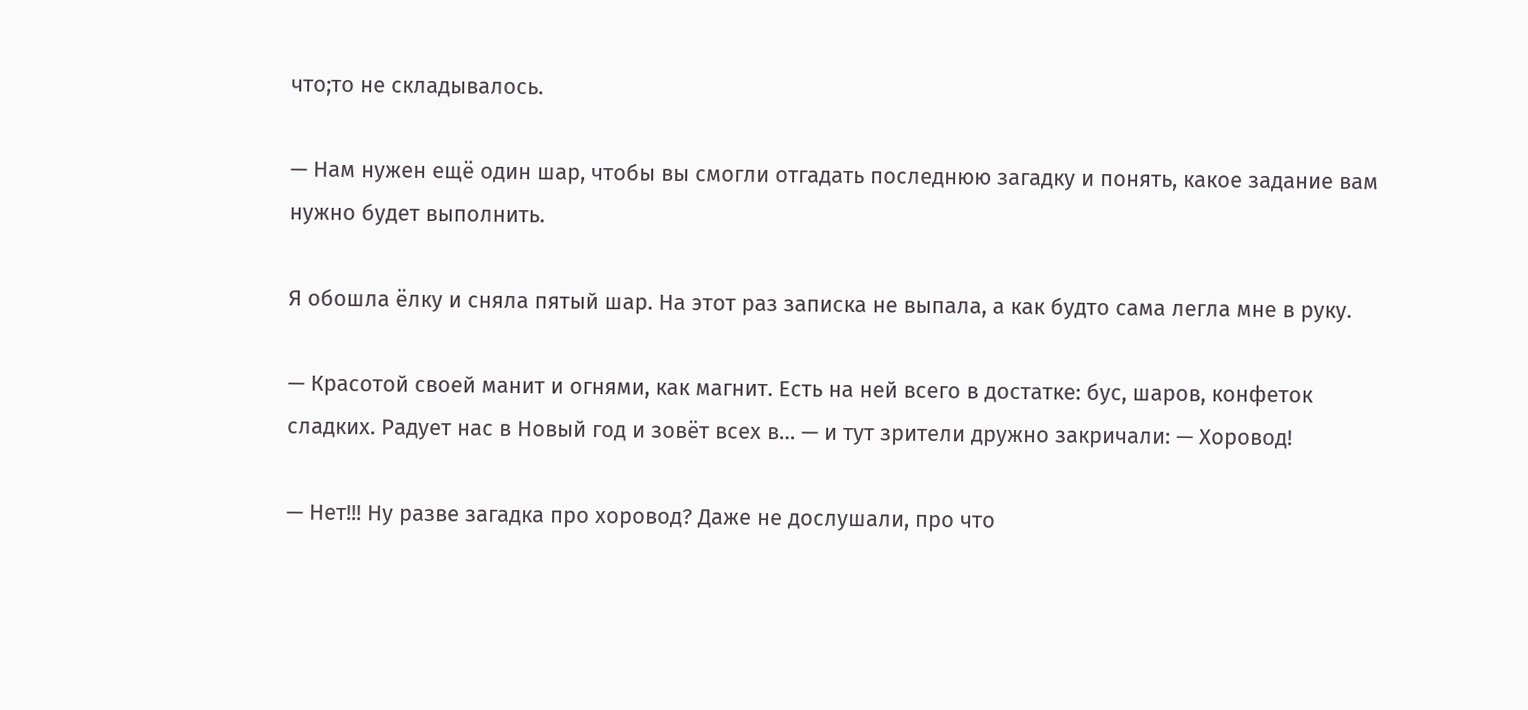что;то не складывалось.

— Нам нужен ещё один шар, чтобы вы смогли отгадать последнюю загадку и понять, какое задание вам нужно будет выполнить.

Я обошла ёлку и сняла пятый шар. На этот раз записка не выпала, а как будто сама легла мне в руку.

— Красотой своей манит и огнями, как магнит. Есть на ней всего в достатке: бус, шаров, конфеток сладких. Радует нас в Новый год и зовёт всех в… — и тут зрители дружно закричали: — Хоровод!

— Нет!!! Ну разве загадка про хоровод? Даже не дослушали, про что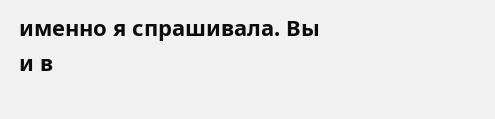именно я спрашивала. Вы и в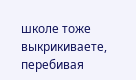школе тоже выкрикиваете, перебивая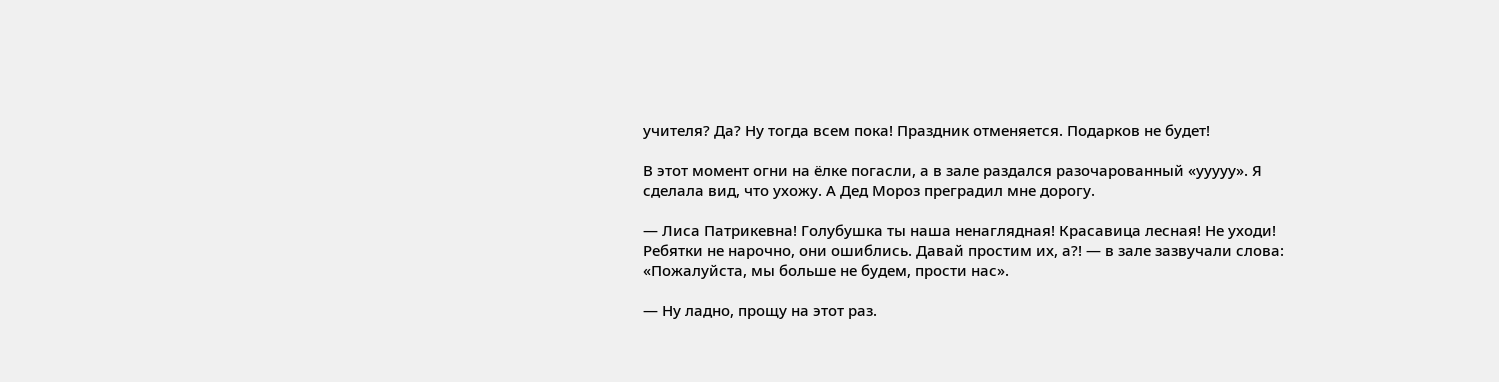учителя? Да? Ну тогда всем пока! Праздник отменяется. Подарков не будет!

В этот момент огни на ёлке погасли, а в зале раздался разочарованный «ууууу». Я сделала вид, что ухожу. А Дед Мороз преградил мне дорогу.

— Лиса Патрикевна! Голубушка ты наша ненаглядная! Красавица лесная! Не уходи! Ребятки не нарочно, они ошиблись. Давай простим их, а?! — в зале зазвучали слова: «Пожалуйста, мы больше не будем, прости нас».

— Ну ладно, прощу на этот раз.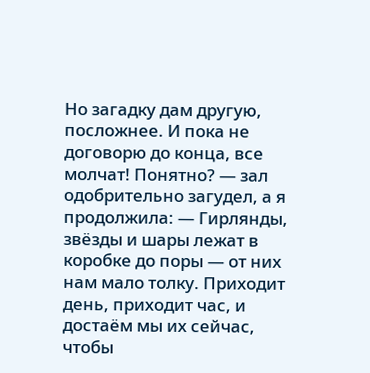Но загадку дам другую, посложнее. И пока не договорю до конца, все молчат! Понятно? — зал одобрительно загудел, а я продолжила: — Гирлянды, звёзды и шары лежат в коробке до поры — от них нам мало толку. Приходит день, приходит час, и достаём мы их сейчас, чтобы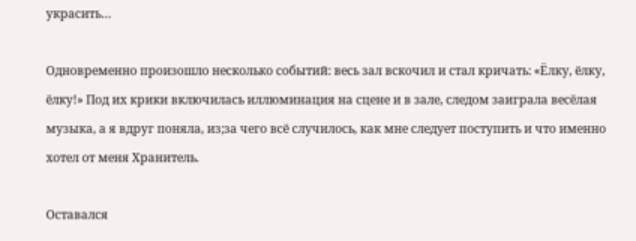украсить…

Одновременно произошло несколько событий: весь зал вскочил и стал кричать: «Ёлку, ёлку, ёлку!» Под их крики включилась иллюминация на сцене и в зале, следом заиграла весёлая музыка, а я вдруг поняла, из;за чего всё случилось, как мне следует поступить и что именно хотел от меня Хранитель.

Оставался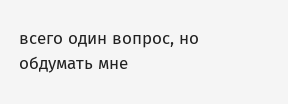всего один вопрос, но обдумать мне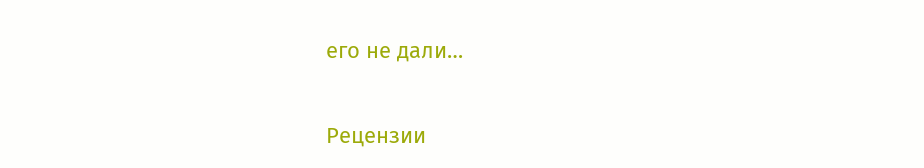его не дали…


Рецензии